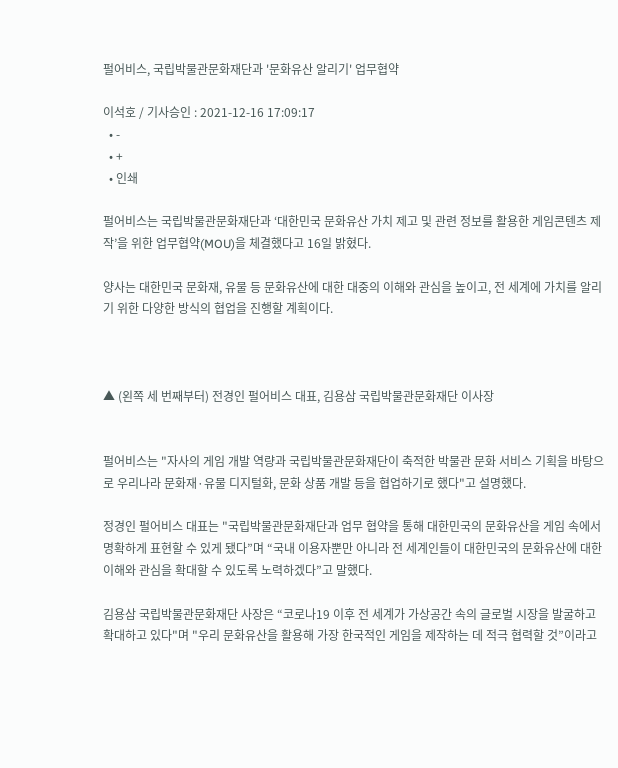펄어비스, 국립박물관문화재단과 '문화유산 알리기' 업무협약

이석호 / 기사승인 : 2021-12-16 17:09:17
  • -
  • +
  • 인쇄

펄어비스는 국립박물관문화재단과 ‘대한민국 문화유산 가치 제고 및 관련 정보를 활용한 게임콘텐츠 제작’을 위한 업무협약(MOU)을 체결했다고 16일 밝혔다.

양사는 대한민국 문화재, 유물 등 문화유산에 대한 대중의 이해와 관심을 높이고, 전 세계에 가치를 알리기 위한 다양한 방식의 협업을 진행할 계획이다.



▲ (왼쪽 세 번째부터) 전경인 펄어비스 대표, 김용삼 국립박물관문화재단 이사장


펄어비스는 "자사의 게임 개발 역량과 국립박물관문화재단이 축적한 박물관 문화 서비스 기획을 바탕으로 우리나라 문화재·유물 디지털화, 문화 상품 개발 등을 협업하기로 했다"고 설명했다.

정경인 펄어비스 대표는 "국립박물관문화재단과 업무 협약을 통해 대한민국의 문화유산을 게임 속에서 명확하게 표현할 수 있게 됐다”며 “국내 이용자뿐만 아니라 전 세계인들이 대한민국의 문화유산에 대한 이해와 관심을 확대할 수 있도록 노력하겠다”고 말했다.

김용삼 국립박물관문화재단 사장은 “코로나19 이후 전 세계가 가상공간 속의 글로벌 시장을 발굴하고 확대하고 있다"며 "우리 문화유산을 활용해 가장 한국적인 게임을 제작하는 데 적극 협력할 것”이라고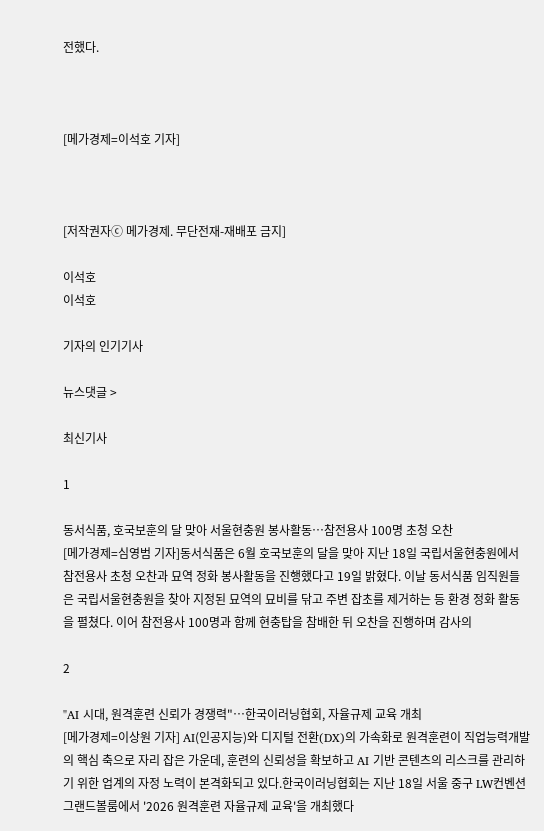전했다.



[메가경제=이석호 기자]



[저작권자ⓒ 메가경제. 무단전재-재배포 금지]

이석호
이석호

기자의 인기기사

뉴스댓글 >

최신기사

1

동서식품, 호국보훈의 달 맞아 서울현충원 봉사활동…참전용사 100명 초청 오찬
[메가경제=심영범 기자]동서식품은 6월 호국보훈의 달을 맞아 지난 18일 국립서울현충원에서 참전용사 초청 오찬과 묘역 정화 봉사활동을 진행했다고 19일 밝혔다. 이날 동서식품 임직원들은 국립서울현충원을 찾아 지정된 묘역의 묘비를 닦고 주변 잡초를 제거하는 등 환경 정화 활동을 펼쳤다. 이어 참전용사 100명과 함께 현충탑을 참배한 뒤 오찬을 진행하며 감사의

2

"AI 시대, 원격훈련 신뢰가 경쟁력"…한국이러닝협회, 자율규제 교육 개최
[메가경제=이상원 기자] AI(인공지능)와 디지털 전환(DX)의 가속화로 원격훈련이 직업능력개발의 핵심 축으로 자리 잡은 가운데, 훈련의 신뢰성을 확보하고 AI 기반 콘텐츠의 리스크를 관리하기 위한 업계의 자정 노력이 본격화되고 있다.한국이러닝협회는 지난 18일 서울 중구 LW컨벤션 그랜드볼룸에서 '2026 원격훈련 자율규제 교육'을 개최했다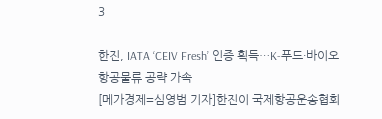3

한진, IATA ‘CEIV Fresh’ 인증 획득…K-푸드·바이오 항공물류 공략 가속
[메가경제=심영범 기자]한진이 국제항공운송협회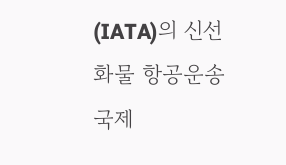(IATA)의 신선화물 항공운송 국제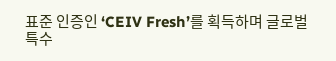표준 인증인 ‘CEIV Fresh’를 획득하며 글로벌 특수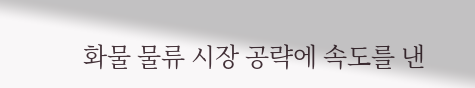화물 물류 시장 공략에 속도를 낸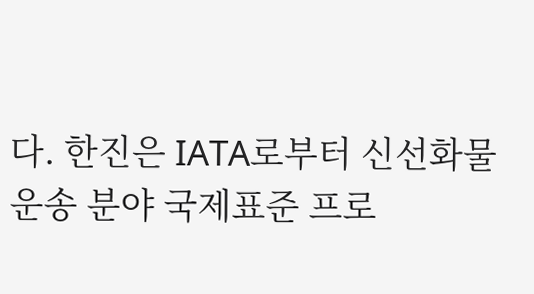다. 한진은 IATA로부터 신선화물 운송 분야 국제표준 프로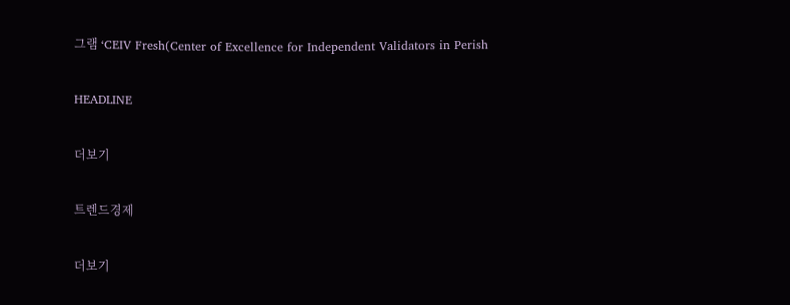그램 ‘CEIV Fresh(Center of Excellence for Independent Validators in Perish

HEADLINE

더보기

트렌드경제

더보기